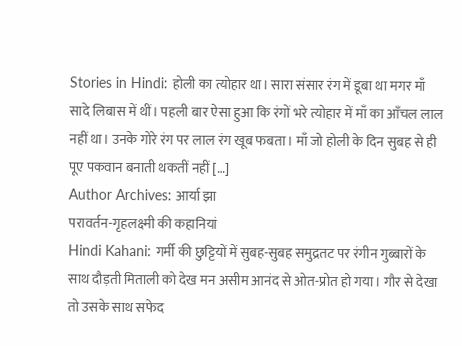Stories in Hindi: होली का त्योहार था। सारा संसार रंग में डूबा था मगर माँ सादे लिबास में थीं। पहली बार ऐसा हुआ कि रंगों भरे त्योहार में माँ का आँचल लाल नहीं था। उनके गोरे रंग पर लाल रंग खूब फबता। माँ जो होली के दिन सुबह से ही पूए पकवान बनाती थकतीं नहीं […]
Author Archives: आर्या झा
परावर्तन-गृहलक्ष्मी की कहानियां
Hindi Kahani: गर्मी की छुट्टियों में सुबह-सुबह समुद्रतट पर रंगीन गुब्बारों के साथ दौड़ती मिताली को देख मन असीम आनंद से ओत-प्रोत हो गया। गौर से देखा तो उसके साथ सफेद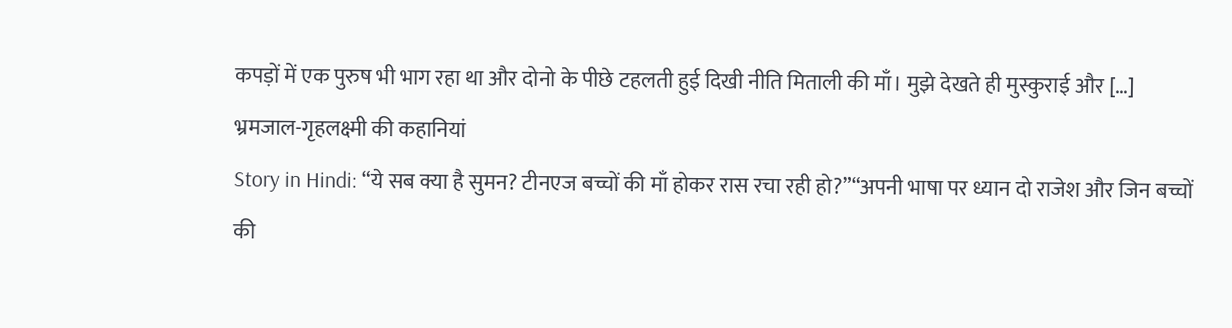कपड़ों में एक पुरुष भी भाग रहा था और दोनो के पीछे टहलती हुई दिखी नीति मिताली की माँ। मुझे देखते ही मुस्कुराई और […]
भ्रमजाल-गृहलक्ष्मी की कहानियां
Story in Hindi: “ये सब क्या है सुमन? टीनएज बच्चों की माँ होकर रास रचा रही हो?”“अपनी भाषा पर ध्यान दो राजेश और जिन बच्चों की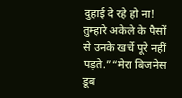दुहाई दे रहे हो ना! तुम्हारे अकेले के पैसों से उनके खर्चे पूरे नहीं पड़ते.”“मेरा बिजनेस डूब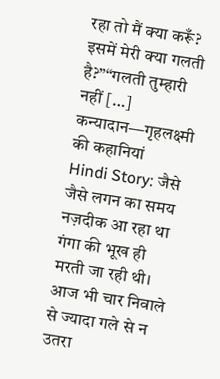रहा तो मैं क्या करूँ? इसमें मेरी क्या गलती है?”“गलती तुम्हारी नहीं […]
कन्यादान—गृहलक्ष्मी की कहानियां
Hindi Story: जैसे जैसे लगन का समय नज़दीक आ रहा था गंगा की भूख ही मरती जा रही थी। आज भी चार निवाले से ज्यादा गले से न उतरा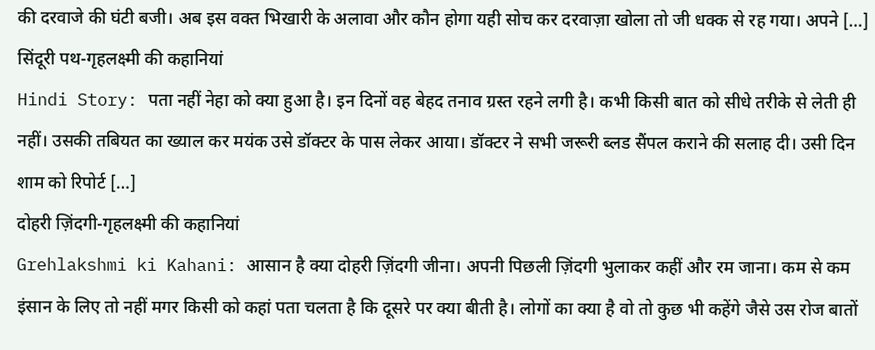की दरवाजे की घंटी बजी। अब इस वक्त भिखारी के अलावा और कौन होगा यही सोच कर दरवाज़ा खोला तो जी धक्क से रह गया। अपने […]
सिंदूरी पथ-गृहलक्ष्मी की कहानियां
Hindi Story: पता नहीं नेहा को क्या हुआ है। इन दिनों वह बेहद तनाव ग्रस्त रहने लगी है। कभी किसी बात को सीधे तरीके से लेती ही नहीं। उसकी तबियत का ख्याल कर मयंक उसे डॉक्टर के पास लेकर आया। डॉक्टर ने सभी जरूरी ब्लड सैंपल कराने की सलाह दी। उसी दिन शाम को रिपोर्ट […]
दोहरी ज़िंदगी-गृहलक्ष्मी की कहानियां
Grehlakshmi ki Kahani: आसान है क्या दोहरी ज़िंदगी जीना। अपनी पिछली ज़िंदगी भुलाकर कहीं और रम जाना। कम से कम इंसान के लिए तो नहीं मगर किसी को कहां पता चलता है कि दूसरे पर क्या बीती है। लोगों का क्या है वो तो कुछ भी कहेंगे जैसे उस रोज बातों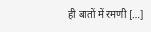ही बातों में रमणी […]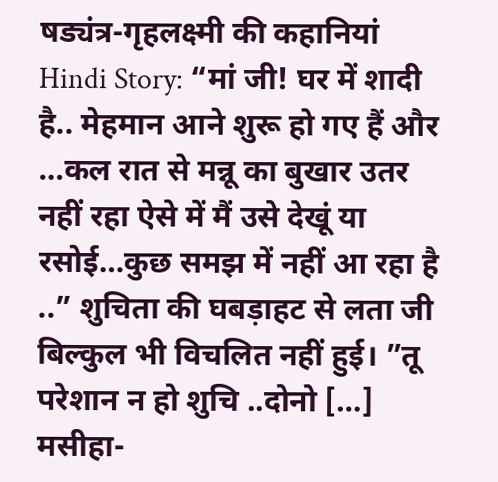षड्यंत्र-गृहलक्ष्मी की कहानियां
Hindi Story: “मां जी! घर में शादी है.. मेहमान आने शुरू हो गए हैं और …कल रात से मन्नू का बुखार उतर नहीं रहा ऐसे में मैं उसे देखूं या रसोई…कुछ समझ में नहीं आ रहा है ..” शुचिता की घबड़ाहट से लता जी बिल्कुल भी विचलित नहीं हुई। ”तू परेशान न हो शुचि ..दोनो […]
मसीहा-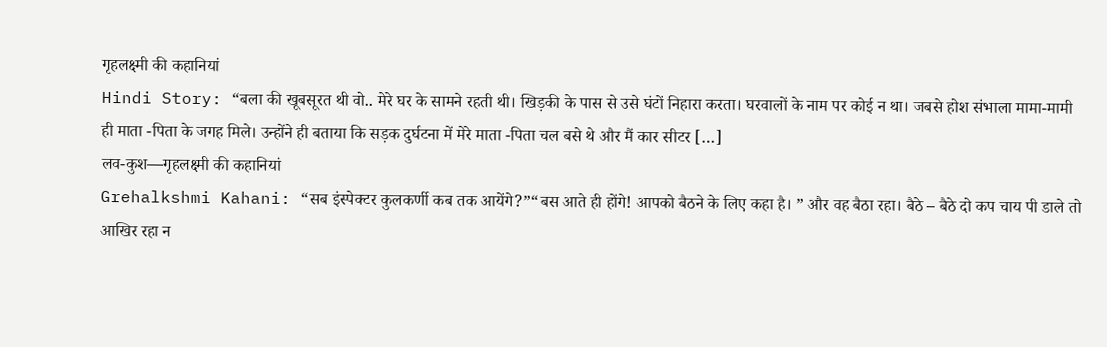गृहलक्ष्मी की कहानियां
Hindi Story: “बला की खूबसूरत थी वो.. मेरे घर के सामने रहती थी। खिड़की के पास से उसे घंटों निहारा करता। घरवालों के नाम पर कोई न था। जबसे होश संभाला मामा-मामी ही माता -पिता के जगह मिले। उन्होंने ही बताया कि सड़क दुर्घटना में मेरे माता -पिता चल बसे थे और मैं कार सीटर […]
लव-कुश—गृहलक्ष्मी की कहानियां
Grehalkshmi Kahani: “सब इंस्पेक्टर कुलकर्णी कब तक आयेंगे?”“बस आते ही होंगे! आपको बैठने के लिए कहा है। ” और वह बैठा रहा। बैठे – बैठे दो कप चाय पी डाले तो आखिर रहा न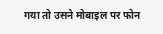गया तो उसने मोबाइल पर फोन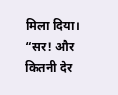मिला दिया। “सर! और कितनी देर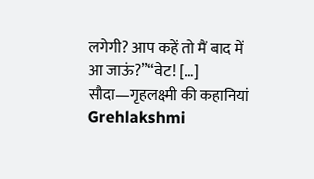लगेगी? आप कहें तो मैं बाद में आ जाऊं?”“वेट! […]
सौदा—गृहलक्ष्मी की कहानियां
Grehlakshmi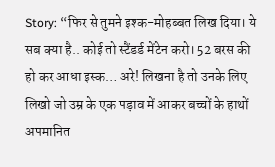Story: “फिर से तुमने इश्क-मोहब्बत लिख दिया। ये सब क्या है.. कोई तो स्टैंडर्ड मेंटेन करो। 52 बरस की हो कर आधा इस्क… अरे! लिखना है तो उनके लिए लिखो जो उम्र के एक पड़ाव में आकर बच्चों के हाथों अपमानित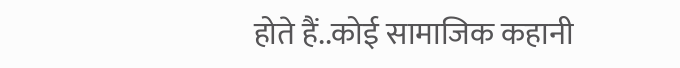होते हैं..कोई सामाजिक कहानी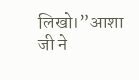लिखो।”आशा जी ने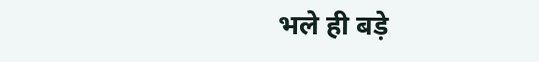भले ही बड़े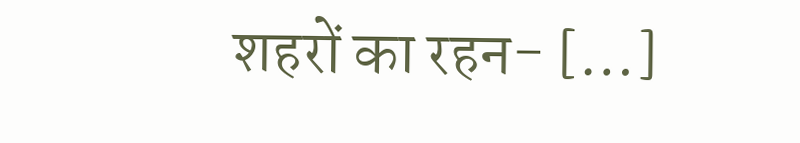शहरों का रहन- […]